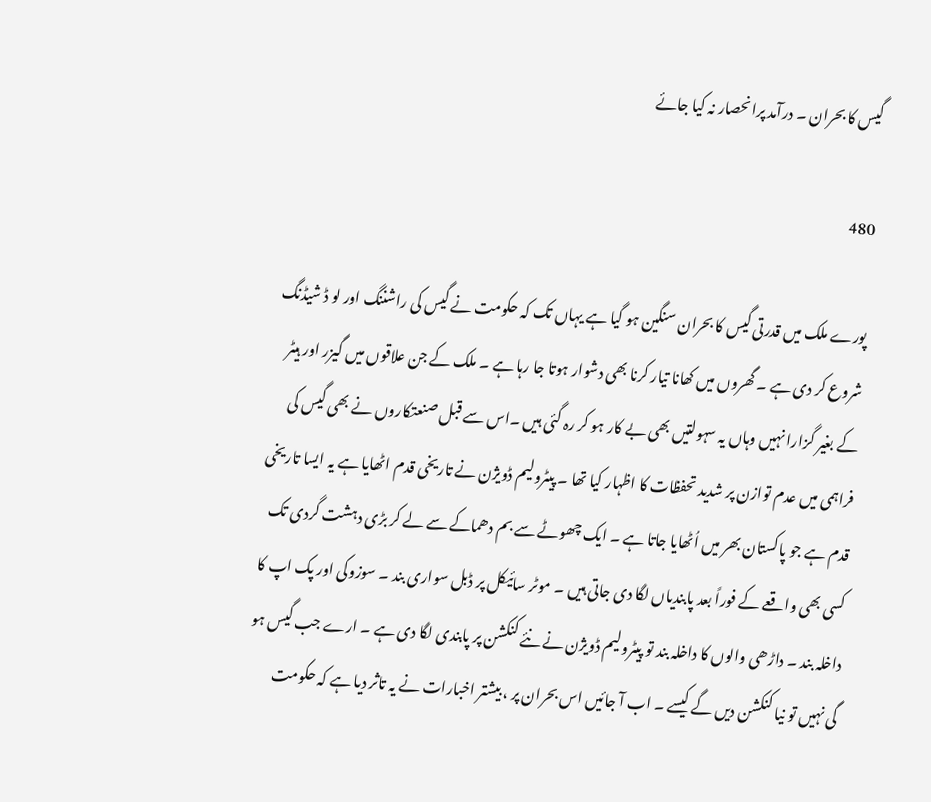گیس کا بحران ۔ درآمد پرانحصار نہ کیا جائے

480

پورے ملک میں قدرتی گیس کا بحران سنگین ہو گیا ہے یہاں تک کہ حکومت نے گیس کی راشننگ اور لو ڈ شیڈنگ شروع کر دی ہے ۔ گھروں میں کھانا تیار کرنا بھی دشوار ہوتا جا رہا ہے ۔ ملک کے جن علاقوں میں گیزر اور ہیٹر کے بغیر گزارا نہیں وہاں یہ سہولتیں بھی بے کار ہو کر رہ گئی ہیں ۔اس سے قبل صنعتکاروں نے بھی گیس کی فراہمی میں عدم توازن پر شدید تحفظات کا اظہار کیا تھا ۔ پیٹرولیم ڈویژن نے تاریخی قدم اٹھایا ہے یہ ایسا تاریخی قدم ہے جو پاکستان بھر میں اُٹھایا جاتا ہے ۔ ایک چھوٹے سے بم دھماکے سے لے کر بڑی دہشت گردی تک کسی بھی واقعے کے فوراً بعد پابندیاں لگا دی جاتی ہیں ۔ موٹر سائیکل پر ڈبل سواری بند ۔ سوزوکی اور پک اپ کا داخلہ بند ۔ داڑھی والوں کا داخلہ بند تو پیٹرولیم ڈویژن نے نئے کنکشن پر پابندی لگا دی ہے ۔ ارے جب گیس ہو گی نہیں تو نیا کنکشن دیں گے کیسے ۔ اب آ جائیں اس بحران پر ، بیشتر اخبارات نے یہ تاثر دیا ہے کہ حکومت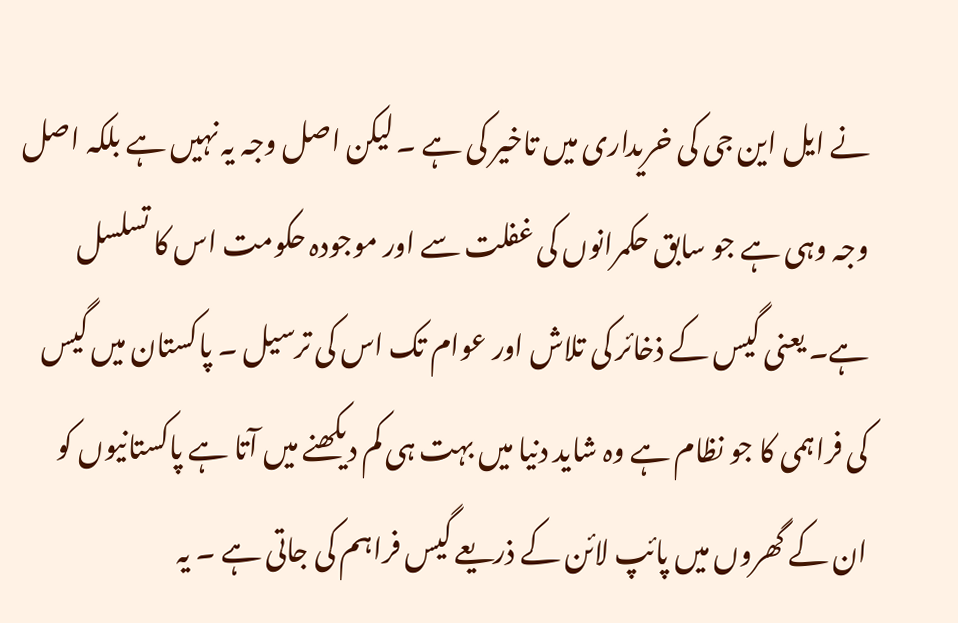نے ایل این جی کی خریداری میں تاخیر کی ہے ۔ لیکن اصل وجہ یہ نہیں ہے بلکہ اصل وجہ وہی ہے جو سابق حکمرانوں کی غفلت سے اور موجودہ حکومت اس کا تسلسل ہے۔ یعنی گیس کے ذخائر کی تلاش اور عوام تک اس کی ترسیل ۔ پاکستان میں گیس کی فراہمی کا جو نظام ہے وہ شاید دنیا میں بہت ہی کم دیکھنے میں آتا ہے پاکستانیوں کو ان کے گھروں میں پائپ لائن کے ذریعے گیس فراہم کی جاتی ہے ۔ یہ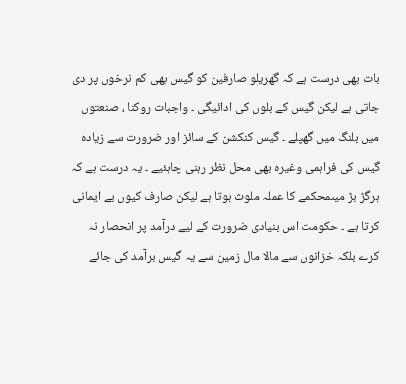بات بھی درست ہے کہ گھریلو صارفین کو گیس بھی کم نرخوں پر دی جاتی ہے لیکن گیس کے بلوں کی ادائیگی ۔ واجبات روکنا ، صنعتوں میں بلنگ میں گھپلے ۔ گیس کنکشن کے سائز اور ضرورت سے زیادہ گیس کی فراہمی وغیرہ بھی محل نظر رہنی چاہئیے ۔ یہ درست ہے کہ ہرگڑ بڑ میںمحکمے کا عملہ ملوث ہوتا ہے لیکن صارف کیوں بے ایمانی کرتا ہے ۔ حکومت اس بنیادی ضرورت کے لیے درآمد پر انحصار نہ کرے بلکہ خزانوں سے مالا مال زمین سے یہ گیس برآمد کی جائے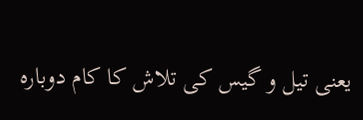یعنی تیل و گیس کی تلاش کا کام دوبارہ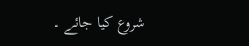شروع کیا جائے ۔